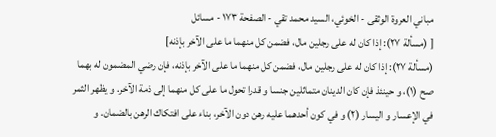مباني العروة الوثقى - الخوئي، السيد محمد تقي - الصفحة ١٧٣ - مسائل
[ (مسألة ٢٧): إذا كان له على رجلين مال، فضمن كل منهما ما على الآخر بإذنه]
(مسألة ٢٧): إذا كان له على رجلين مال، فضمن كل منهما ما على الآخر بإذنه، فإن رضي المضمون له بهما صح (١)، و حينئذ فإن كان الدينان متماثلين جنسا و قدرا تحول ما على كل منهما إلى ذمة الآخر. و يظهر الثمر في الإعسار و اليسار (٢) و في كون أحدهما عليه رهن دون الآخر، بناء على افتكاك الرهن بالضمان. و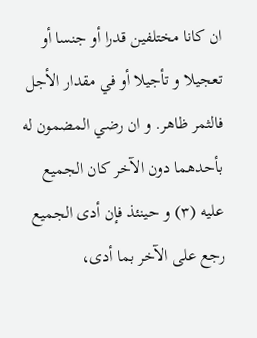ان كانا مختلفين قدرا أو جنسا أو تعجيلا و تأجيلا أو في مقدار الأجل فالثمر ظاهر. و ان رضي المضمون له بأحدهما دون الآخر كان الجميع عليه (٣) و حينئذ فإن أدى الجميع رجع على الآخر بما أدى،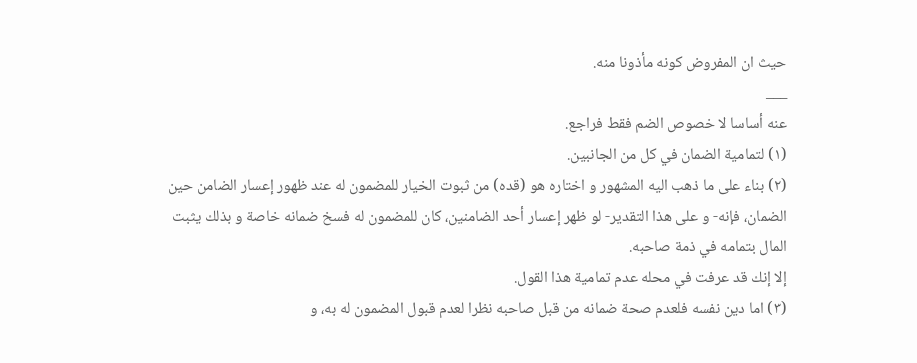حيث ان المفروض كونه مأذونا منه.
___
عنه أساسا لا خصوص الضم فقط فراجع.
(١) لتمامية الضمان في كل من الجانبين.
(٢) بناء على ما ذهب اليه المشهور و اختاره هو (قده) من ثبوت الخيار للمضمون له عند ظهور إعسار الضامن حين الضمان، فإنه- و على هذا التقدير- لو ظهر إعسار أحد الضامنين، كان للمضمون له فسخ ضمانه خاصة و بذلك يثبت المال بتمامه في ذمة صاحبه.
إلا إنك قد عرفت في محله عدم تمامية هذا القول.
(٣) اما دين نفسه فلعدم صحة ضمانه من قبل صاحبه نظرا لعدم قبول المضمون له به، و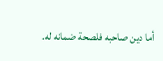أما دين صاحبه فلصحة ضمانه له.